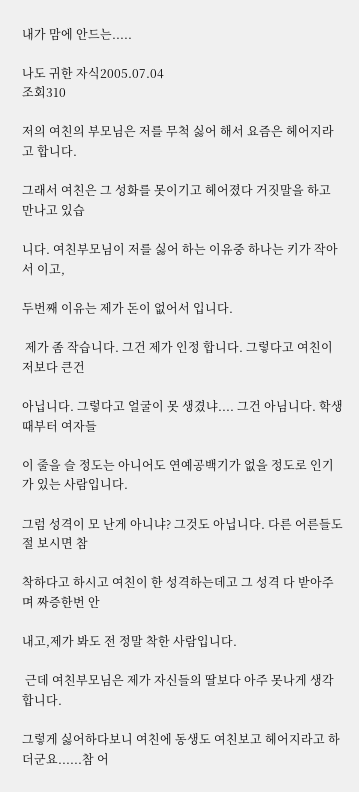내가 맘에 안드는.....

나도 귀한 자식2005.07.04
조회310

저의 여친의 부모님은 저를 무척 싫어 해서 요즘은 헤어지라고 합니다.

그래서 여친은 그 성화를 못이기고 헤어졌다 거짓말을 하고 만나고 있습

니다. 여친부모님이 저를 싫어 하는 이유중 하나는 키가 작아서 이고,

두번째 이유는 제가 돈이 없어서 입니다.

 제가 좀 작습니다. 그건 제가 인정 합니다. 그렇다고 여친이 저보다 큰건

아닙니다. 그렇다고 얼굴이 못 생겼냐.... 그건 아님니다. 학생때부터 여자들

이 줄을 슬 정도는 아니어도 연예공백기가 없을 정도로 인기가 있는 사람입니다.

그럼 성격이 모 난게 아니냐? 그것도 아닙니다. 다른 어른들도 절 보시면 참

착하다고 하시고 여친이 한 성격하는데고 그 성격 다 받아주며 짜증한번 안

내고,제가 봐도 전 정말 착한 사람입니다.

 근데 여친부모님은 제가 자신들의 딸보다 아주 못나게 생각합니다.

그렇게 싫어하다보니 여친에 동생도 여친보고 헤어지라고 하더군요......참 어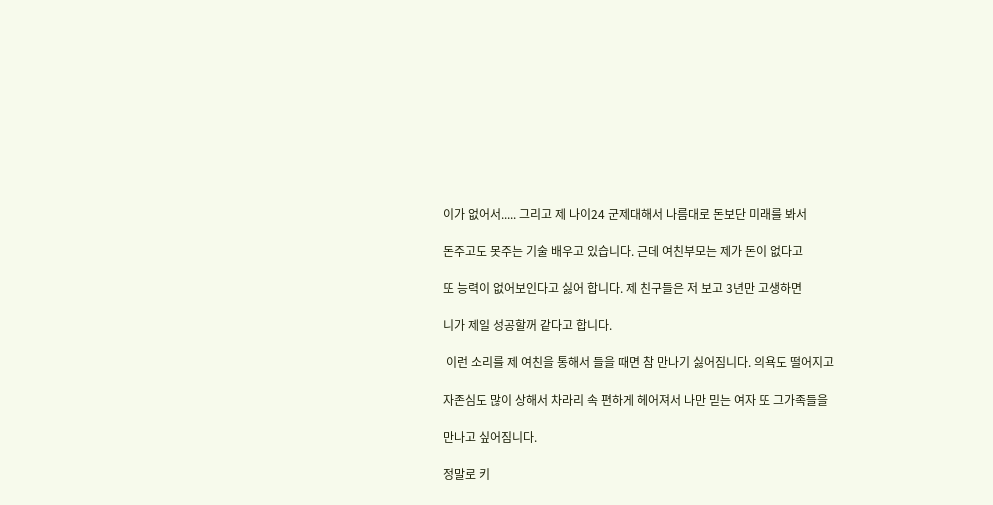이가 없어서..... 그리고 제 나이24 군제대해서 나름대로 돈보단 미래를 봐서

돈주고도 못주는 기술 배우고 있습니다. 근데 여친부모는 제가 돈이 없다고

또 능력이 없어보인다고 싫어 합니다. 제 친구들은 저 보고 3년만 고생하면

니가 제일 성공할꺼 같다고 합니다.

 이런 소리를 제 여친을 통해서 들을 때면 참 만나기 싫어짐니다. 의욕도 떨어지고

자존심도 많이 상해서 차라리 속 편하게 헤어져서 나만 믿는 여자 또 그가족들을

만나고 싶어짐니다.

정말로 키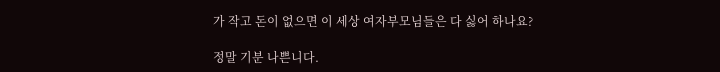가 작고 돈이 없으면 이 세상 여자부모님들은 다 싫어 하나요?

정말 기분 나쁜니다.